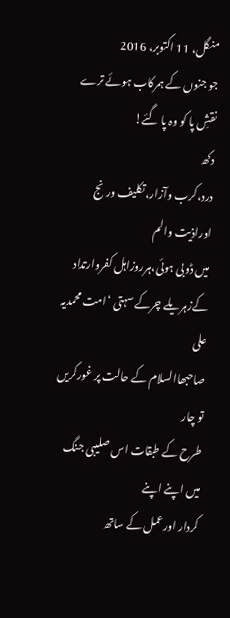منگل، 11 اکتوبر، 2016
جو جنوں کے ہمرکاب ہوئے ترے نقشِ پا کو وہ پا گئے!
دکھ
درد،کرب وآزار،تکلیف ورنج اوراذیت والم
میں ڈوبی ہوئی،ہرروزاہل کفروارتداد
کےزہریلے چرکے سہتی ‘امت محمدیہ علی
صاحبھاالسلام کے حالت پر غورکریں تو چار
طرح کے طبقات اس صلیبی جنگ میں اپنے اپنے
کردار اورعمل کے ساتھ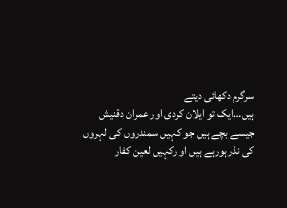سرگرم دکھائی دیتے
ہیں…ایک تو ایلان کردی اور عمران دقنیش
جیسے بچے ہیں جو کہیں سمندروں کی لہروں
کی نذرہورہے ہیں او رکہیں لعین کفار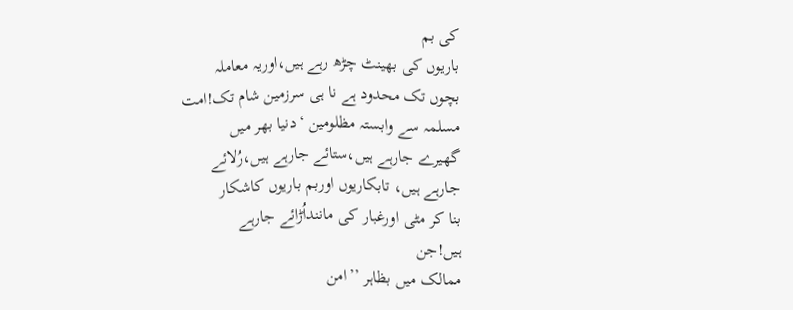کی بم
باریوں کی بھینٹ چڑھ رہے ہیں،اوریہ معاملہ
بچوں تک محدود ہے نا ہی سرزمین شام تک!امت
مسلمہ سے وابستہ مظلومین ‘دنیا بھر میں
گھیرے جارہے ہیں،ستائے جارہے ہیں،رُلائے
جارہے ہیں، تابکاریوں اوربم باریوں کاشکار
بنا کر مٹی اورغبار کی ماننداُڑائے جارہے
ہیں!جن
ممالک میں بظاہر ’’امن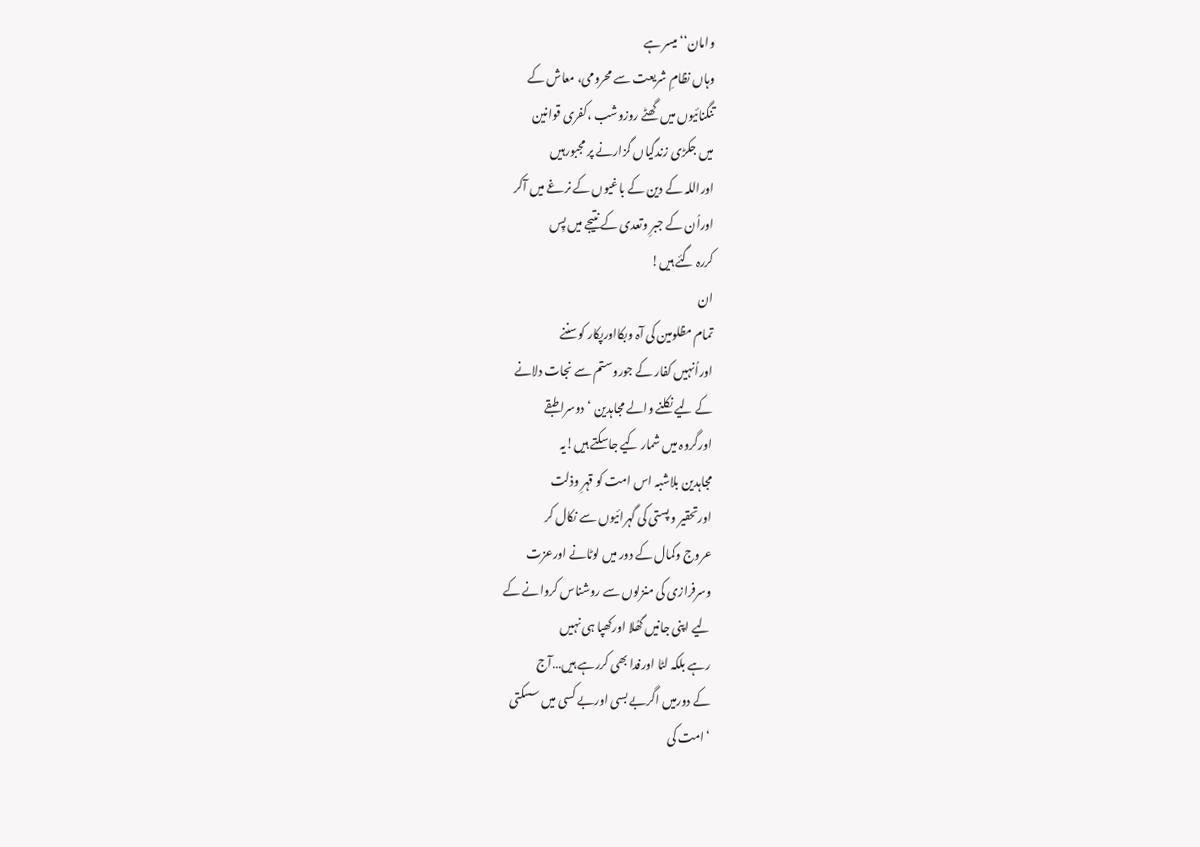وامان‘‘میسر ہے
وہاں نظامِ شریعت سے محرومی، معاش کے
تنگنائیوں میں گھٹے روزوشب ،کفری قوانین
میں جکڑی زندگیاں گزارنے پر مجبورہیں
اوراللہ کے دین کے باغیوں کے نرغے میں آکر
اوراُن کے جبرِ وتعدی کے نتیجے میں پِس
کررہ گئے ہیں!
ان
تمام مظلومین کی آہ وبکااورپکار کوسننے
اوراُنہیں کفار کے جوروستم سے نجات دلانے
کے لیے نکلنے والے مجاہدین ‘دوسراطبقے
اورگروہ میں شمار کیے جاسکتے ہیں!یہ
مجاہدین بلاشبہ اس امت کو قہرِ وذلت
اورتحقیر وپستی کی گہرائیوں سے نکال کر
عروج وکمال کے دور میں لوٹانے اورعزت
وسرفرازی کی منزلوں سے روشناس کروانے کے
لیے اپنی جانیں گھُلا اورکھپا ہی نہیں
رہے بلکہ لٹا اورفدا بھی کررہے ہیں…آج
کے دورمیں اگربے بسی اوربے کسی میں سسکتی
‘امت کی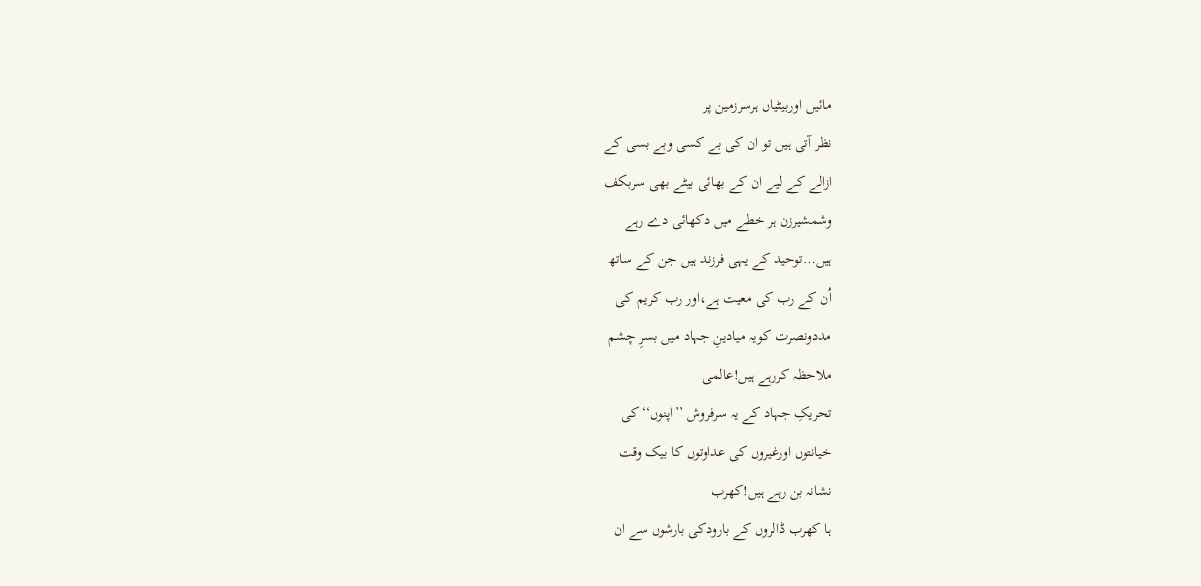مائیں اوربیٹیاں ہرسرزمین پر
نظر آتی ہیں تو ان کی بے کسی وبے بسی کے
ازالے کے لیے ان کے بھائی بیٹے بھی سربکف
وشمشیرزن ہر خطے میں دکھائی دے رہے
ہیں…توحید کے یہی فرزند ہیں جن کے ساتھ
اُن کے رب کی معیت ہے،اور رب کریم کی
مددونصرت کویہ میادینِ جہاد میں بسرِ چشم
ملاحظہ کررہے ہیں!عالمی
تحریکِ جہاد کے یہ سرفروش ’’اپنوں‘‘کی
خیانتوں اورغیروں کی عداوتوں کا بیک وقت
نشانہ بن رہے ہیں!کھرب
ہا کھرب ڈالروں کے بارودکی بارشوں سے ان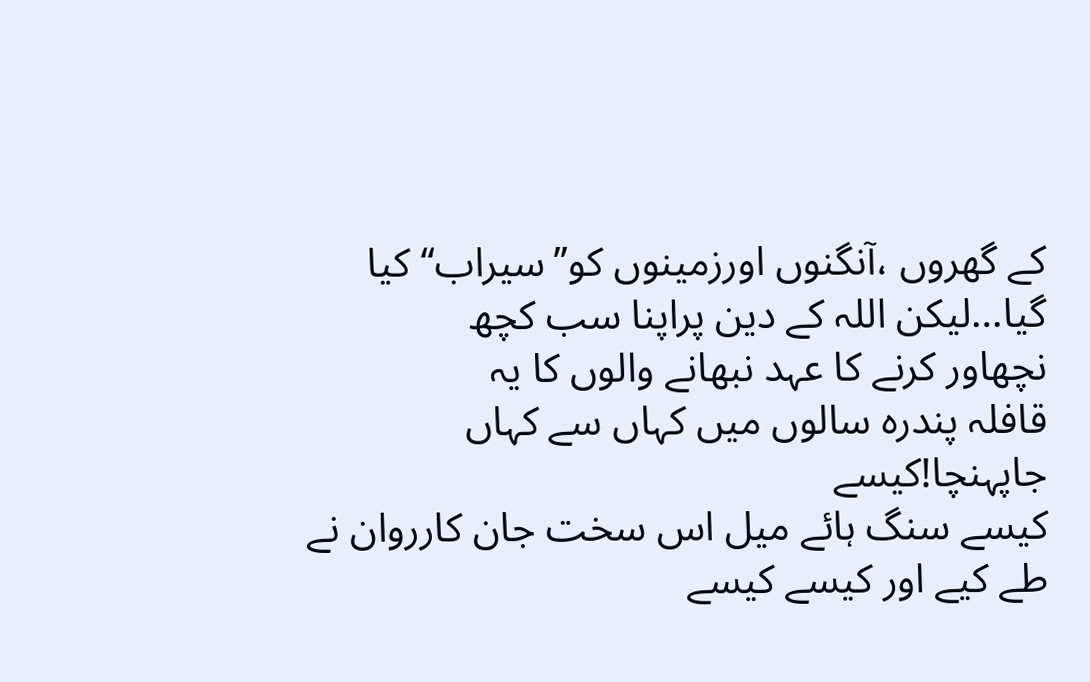کے گھروں ،آنگنوں اورزمینوں کو’’سیراب‘‘کیا
گیا…لیکن اللہ کے دین پراپنا سب کچھ
نچھاور کرنے کا عہد نبھانے والوں کا یہ
قافلہ پندرہ سالوں میں کہاں سے کہاں
جاپہنچا!کیسے
کیسے سنگ ہائے میل اس سخت جان کارروان نے
طے کیے اور کیسے کیسے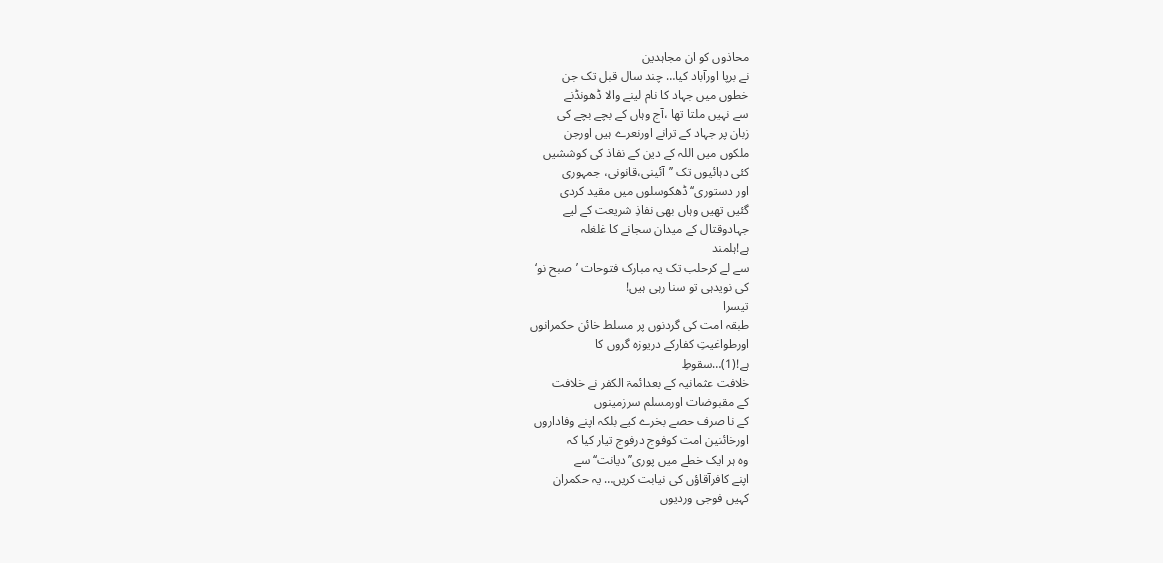محاذوں کو ان مجاہدین
نے برپا اورآباد کیا… چند سال قبل تک جن
خطوں میں جہاد کا نام لینے والا ڈھونڈنے
سے نہیں ملتا تھا ،آج وہاں کے بچے بچے کی
زبان پر جہاد کے ترانے اورنعرے ہیں اورجن
ملکوں میں اللہ کے دین کے نفاذ کی کوششیں
کئی دہائیوں تک ’’آئینی،قانونی، جمہوری
اور دستوری‘‘ڈھکوسلوں میں مقید کردی
گئیں تھیں وہاں بھی نفاذِ شریعت کے لیے
جہادوقتال کے میدان سجانے کا غلغلہ
ہے!ہلمند
سے لے کرحلب تک یہ مبارک فتوحات ’صبح نو‘
کی نویدہی تو سنا رہی ہیں!
تیسرا
طبقہ امت کی گردنوں پر مسلط خائن حکمرانوں
اورطواغیتِ کفارکے دریوزہ گروں کا
ہے!(1)…سقوطِ
خلافت عثمانیہ کے بعدائمۃ الکفر نے خلافت
کے مقبوضات اورمسلم سرزمینوں
کے نا صرف حصے بخرے کیے بلکہ اپنے وفاداروں
اورخائنین امت کوفوج درفوج تیار کیا کہ
وہ ہر ایک خطے میں پوری’’دیانت‘‘سے
اپنے کافرآقاؤں کی نیابت کریں… یہ حکمران
کہیں فوجی وردیوں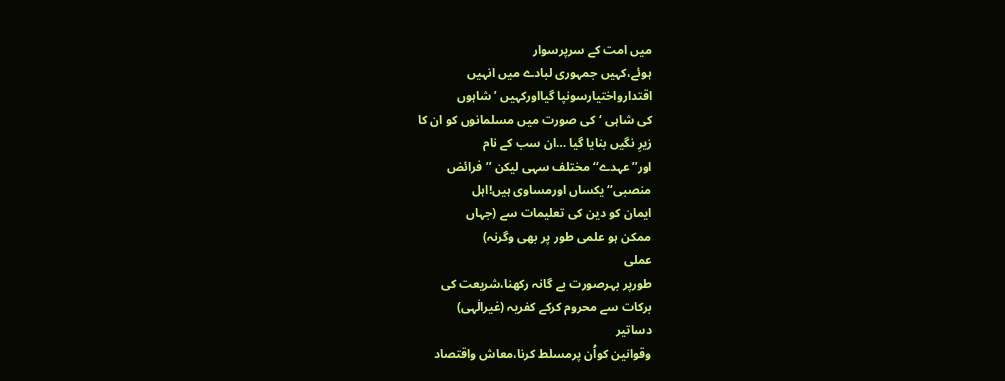میں امت کے سرپرسوار
ہوئے،کہیں جمہوری لبادے میں انہیں
اقتدارواختیارسونپا گیااورکہیں ’شاہوں
کی شاہی ‘کی صورت میں مسلمانوں کو ان کا
زیرِ نگیں بنایا گیا …ان سب کے نام
اور’’عہدے‘‘مختلف سہی لیکن ’’فرائض
منصبی‘‘یکساں اورمساوی ہیں!اہل
ایمان کو دین کی تعلیمات سے (جہاں
ممکن ہو علمی طور پر بھی وگرنہ)
عملی
طورپر بہرصورت بے گانہ رکھنا،شریعت کی
برکات سے محروم کرکے کفریہ (غیرالٰہی)
دساتیر
وقوانین کواُن پرمسلط کرنا،معاش واقتصاد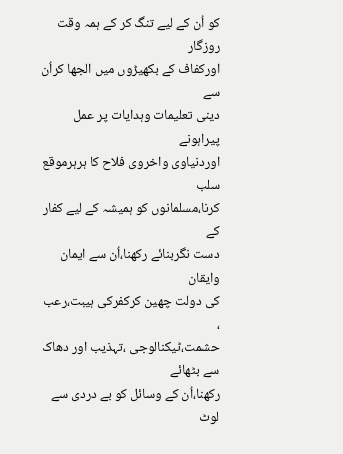کو اُن کے لیے تنگ کر کے ہمہ وقت روزگار
اورکفاف کے بکھیڑوں میں الجھا کراُن سے
دینی تعلیمات وہدایات پر عمل پیراہونے
اوردنیاوی واخروی فلاح کا ہرہرموقع سلب
کرنا،مسلمانوں کو ہمیشہ کے لیے کفار کے
دست نگربنائے رکھنا،اُن سے ایمان وایقان
کی دولت چھین کرکفرکی ہیبت،رعب ،
حشمت،ٹیکنالوجی ،تہذیب اور دھاک سے بٹھائے
رکھنا،اُن کے وسائل کو بے دردی سے لوٹ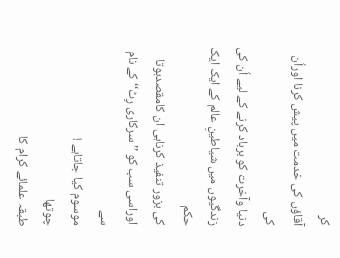کر
آقاؤں کی خدمت میں پیش کرنا اوراُن کی
دنیا وآخرت کو برباد کرنے کے لیے اُن کی
زندگیوں میں شیاطینِ عالم کے ایک ایک حکم
کی بزور تنفیذ کرناہی ان کامقصدہوتا
اوراسی سب کو ’’سرکاری رِٹ‘‘کے نام سے
موسوم کیا جاتاہے !
چوتھا
طبقہ علمائے کرام کا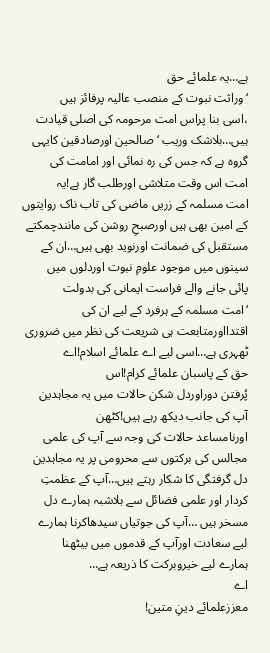ہے…یہ علمائے حق
‘وراثت نبوت کے منصب عالیہ پرفائز ہیں
،اسی بنا پراس امت مرحومہ کی اصلی قیادت
ہیں…بلاشک وریب ‘صالحین اورصادقین کایہی
گروہ ہے کہ جس کی رہ نمائی اور امامت کی
امت اس وقت متلاشی اورطلب گار ہے!یہ
امت مسلمہ کے زریں ماضی کی تاب ناک روایتوں
کے امین بھی ہیں اورصبحِ روشن کی مانندچمکتے
مستقبل کی ضمانت اورنوید بھی ہیں…ان کے
سینوں میں موجود علومِ نبوت اوردلوں میں
پائی جانے والے فراست ایمانی کی بدولت
‘امت مسلمہ کے ہرفرد کے لیے ان کی
اقتدااورمتابعت ہی شریعت کی نظر میں ضروری
ٹھہری ہے…اسی لیے اے علمائے اسلام!اے
حق کے پاسبان علمائے کرام!اس
پُرفتن دوراوردل شکن حالات میں یہ مجاہدین
آپ کی جانب دیکھ رہے ہیں!کٹھن
اورنامساعد حالات کی وجہ سے آپ کی علمی
مجالس کی برکتوں سے محرومی پر یہ مجاہدین
دل گرفتگی کا شکار رہتے ہیں…آپ کے عظمتِ
کردار اور علمی فضائل سے بلاشبہ ہمارے دل
مسخر ہیں …آپ کی جوتیاں سیدھاکرنا ہمارے
لیے سعادت اورآپ کے قدموں میں بیٹھنا
ہمارے لیے خیروبرکت کا ذریعہ ہے…
اے
معززعلمائے دینِ متین!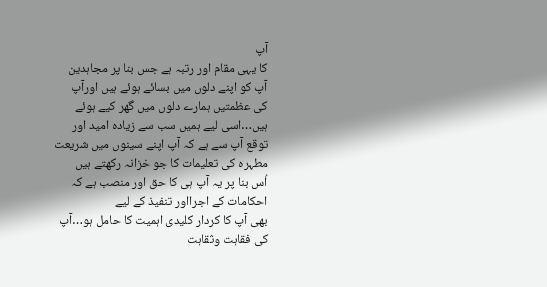آپ
کا یہی مقام اور رتبہ ہے جس بنا پر مجاہدین
آپ کو اپنے دلوں میں بسائے ہوئے ہیں اورآپ
کی عظمتیں ہمارے دلوں میں گھر کیے ہوئے
ہیں…اسی لیے ہمیں سب سے زیادہ امید اور
توقع آپ سے ہے کہ آپ اپنے سینوں میں شریعت
مطہرہ کی تعلیمات کا جو خزانہ رکھتے ہیں
اُس بنا پر یہ آپ ہی کا حق اور منصب ہے کہ
احکامات کے اجرااور تنفیذ کے لیے
بھی آپ کا کردار کلیدی اہمیت کا حامل ہو…آپ
کی فقاہت وثقاہت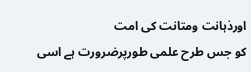اورذہانت ومتانت کی امت
کو جس طرح علمی طورپرضرورت ہے اسی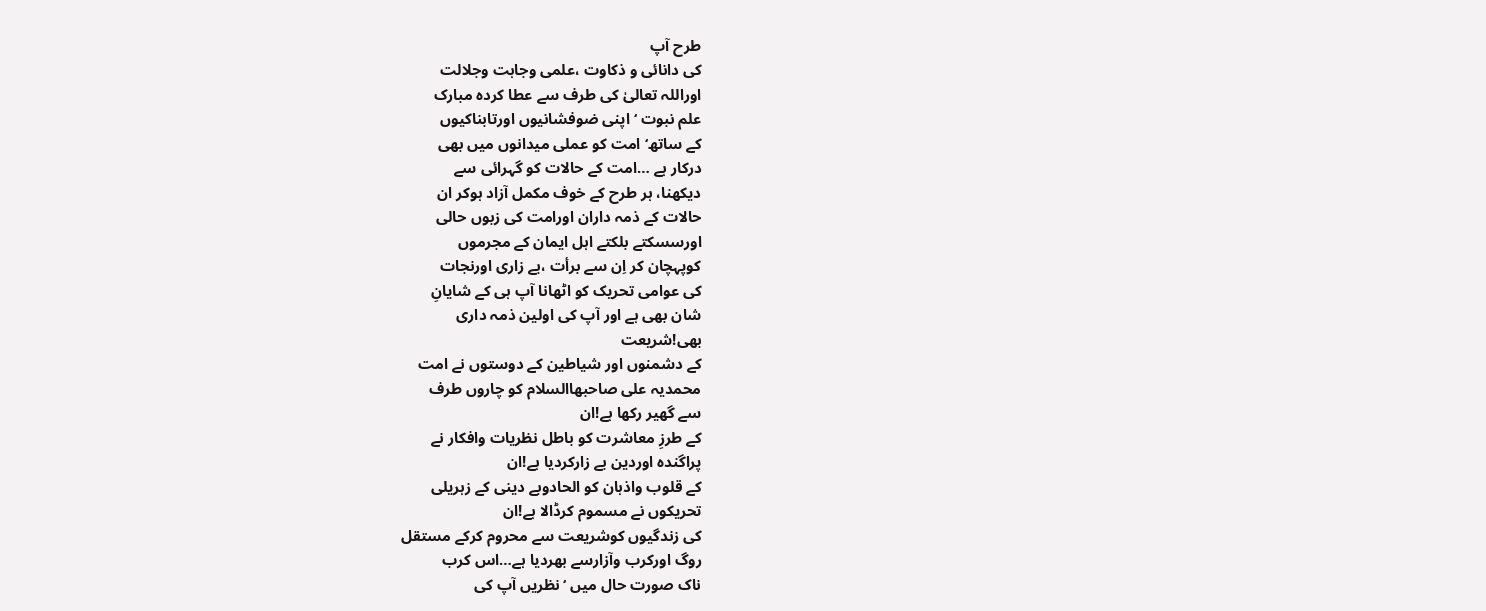طرح آپ
کی دانائی و ذکاوت ،علمی وجاہت وجلالت
اوراللہ تعالیٰ کی طرف سے عطا کردہ مبارک
علم نبوت ‘اپنی ضوفشانیوں اورتابناکیوں
کے ساتھ‘امت کو عملی میدانوں میں بھی
درکار ہے …امت کے حالات کو گہرائی سے
دیکھنا، ہر طرح کے خوف مکمل آزاد ہوکر ان
حالات کے ذمہ داران اورامت کی زبوں حالی
اورسسکتے بلکتے اہل ایمان کے مجرموں
کوپہچان کر اِن سے برأت ،بے زاری اورنجات
کی عوامی تحریک کو اٹھانا آپ ہی کے شایانِ
شان بھی ہے اور آپ کی اولین ذمہ داری
بھی!شریعت
کے دشمنوں اور شیاطین کے دوستوں نے امت
محمدیہ علی صاحبھاالسلام کو چاروں طرف
سے گھیر رکھا ہے!ان
کے طرزِ معاشرت کو باطل نظریات وافکار نے
پراگندہ اوردین بے زارکردیا ہے!ان
کے قلوب واذہان کو الحادوبے دینی کے زہریلی
تحریکوں نے مسموم کرڈالا ہے!ان
کی زندگیوں کوشریعت سے محروم کرکے مستقل
روگ اورکرب وآزارسے بھردیا ہے…اس کرب
ناک صورت حال میں ‘نظریں آپ کی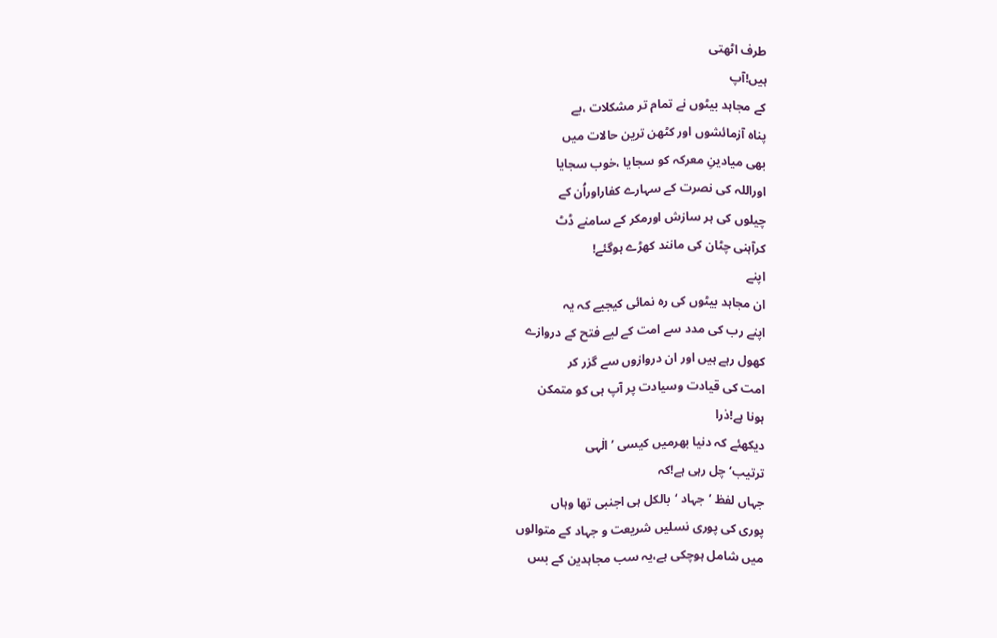طرف اٹھتی
ہیں!آپ
کے مجاہد بیٹوں نے تمام تر مشکلات ،بے
پناہ آزمائشوں اور کٹھن ترین حالات میں
بھی میادینِ معرکہ کو سجایا ،خوب سجایا
اوراللہ کی نصرت کے سہارے کفاراوراُن کے
چیلوں کی ہر سازش اورمکر کے سامنے ڈٹ
کرآہنی چٹان کی مانند کھڑے ہوگئے!
اپنے
ان مجاہد بیٹوں کی رہ نمائی کیجیے کہ یہ
اپنے رب کی مدد سے امت کے لیے فتح کے دروازے
کھول رہے ہیں اور ان دروازوں سے گزر کر
امت کی قیادت وسیادت پر آپ ہی کو متمکن
ہونا ہے!ذرا
دیکھئے کہ دنیا بھرمیں کیسی ’الٰہی
ترتیب‘چل رہی ہے!کہ
جہاں لفظ ’جہاد ‘بالکل ہی اجنبی تھا وہاں
پوری کی پوری نسلیں شریعت و جہاد کے متوالوں
میں شامل ہوچکی ہے،یہ سب مجاہدین کے بس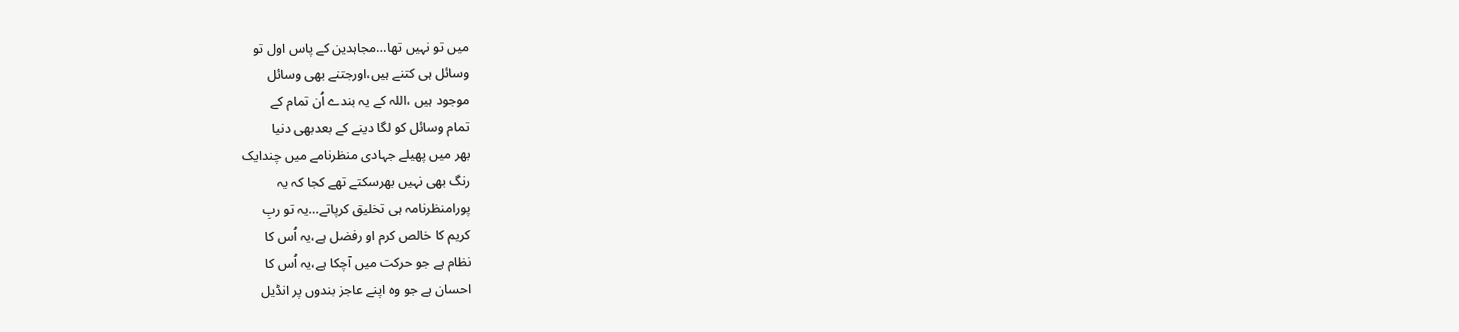میں تو نہیں تھا…مجاہدین کے پاس اول تو
وسائل ہی کتنے ہیں،اورجتنے بھی وسائل
موجود ہیں ،اللہ کے یہ بندے اُن تمام کے
تمام وسائل کو لگا دینے کے بعدبھی دنیا
بھر میں پھیلے جہادی منظرنامے میں چندایک
رنگ بھی نہیں بھرسکتے تھے کجا کہ یہ
پورامنظرنامہ ہی تخلیق کرپاتے…یہ تو ربِ
کریم کا خالص کرم او رفضل ہے،یہ اُس کا
نظام ہے جو حرکت میں آچکا ہے،یہ اُس کا
احسان ہے جو وہ اپنے عاجز بندوں پر انڈیل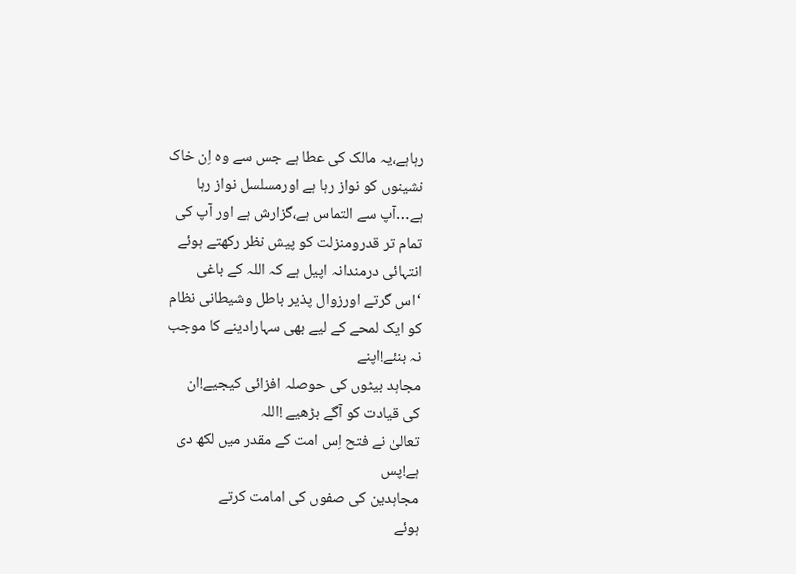رہاہے،یہ مالک کی عطا ہے جس سے وہ اِن خاک
نشینوں کو نواز رہا ہے اورمسلسل نواز رہا
ہے…آپ سے التماس ہے،گزارش ہے اور آپ کی
تمام تر قدرومنزلت کو پیش نظر رکھتے ہوئے
انتہائی درمندانہ اپیل ہے کہ اللہ کے باغی
‘اس گرتے اورزوال پذیر باطل وشیطانی نظام
کو ایک لمحے کے لیے بھی سہارادینے کا موجب
نہ بنئے!اپنے
مجاہد بیٹوں کی حوصلہ افزائی کیجیے!ان
کی قیادت کو آگے بڑھیے !اللہ
تعالیٰ نے فتح اِس امت کے مقدر میں لکھ دی
ہے!پس
مجاہدین کی صفوں کی امامت کرتے
ہوئے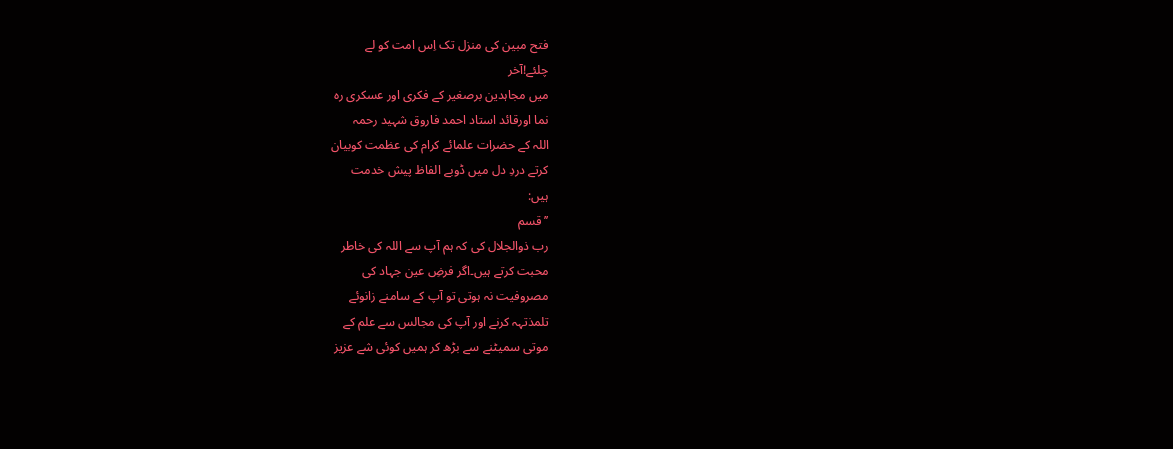فتح مبین کی منزل تک اِس امت کو لے
چلئے!آخر
میں مجاہدین برصغیر کے فکری اور عسکری رہ
نما اورقائد استاد احمد فاروق شہید رحمہ
اللہ کے حضرات علمائے کرام کی عظمت کوبیان
کرتے دردِ دل میں ڈوبے الفاظ پیش خدمت
ہیں:
’’قسم
رب ذوالجلال کی کہ ہم آپ سے اللہ کی خاطر
محبت کرتے ہیں۔اگر فرضِ عین جہاد کی
مصروفیت نہ ہوتی تو آپ کے سامنے زانوئے
تلمذتہہ کرنے اور آپ کی مجالس سے علم کے
موتی سمیٹنے سے بڑھ کر ہمیں کوئی شے عزیز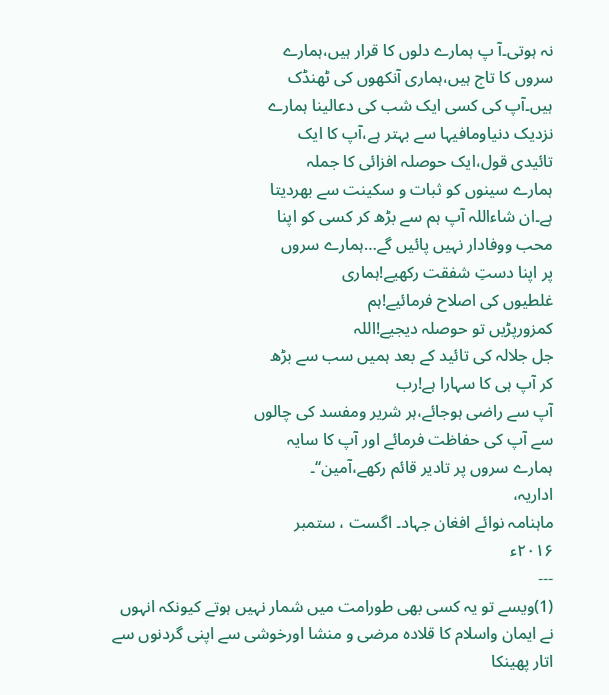نہ ہوتی۔آ پ ہمارے دلوں کا قرار ہیں،ہمارے
سروں کا تاج ہیں،ہماری آنکھوں کی ٹھنڈک
ہیں۔آپ کی کسی ایک شب کی دعالینا ہمارے
نزدیک دنیاومافیہا سے بہتر ہے،آپ کا ایک
تائیدی قول،ایک حوصلہ افزائی کا جملہ
ہمارے سینوں کو ثبات و سکینت سے بھردیتا
ہے۔ان شاءاللہ آپ ہم سے بڑھ کر کسی کو اپنا
محب ووفادار نہیں پائیں گے…ہمارے سروں
پر اپنا دستِ شفقت رکھیے!ہماری
غلطیوں کی اصلاح فرمائیے!ہم
کمزورپڑیں تو حوصلہ دیجیے!اللہ
جل جلالہ کی تائید کے بعد ہمیں سب سے بڑھ
کر آپ ہی کا سہارا ہے!رب
آپ سے راضی ہوجائے،ہر شریر ومفسد کی چالوں
سے آپ کی حفاظت فرمائے اور آپ کا سایہ
ہمارے سروں پر تادیر قائم رکھے،آمین‘‘۔
اداریہ،
ماہنامہ نوائے افغان جہاد۔ اگست ، ستمبر
۲۰۱۶ء
---
(1)ویسے تو یہ کسی بھی طورامت میں شمار نہیں ہوتے کیونکہ انہوں نے ایمان واسلام کا قلادہ مرضی و منشا اورخوشی سے اپنی گردنوں سے اتار پھینکا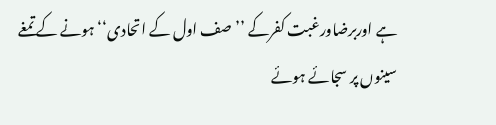ہے اوربرضاورغبت کفرکے ’’صف اول کے اتحادی‘‘ہونے کے تمغے سینوں پر سجائے ہوئے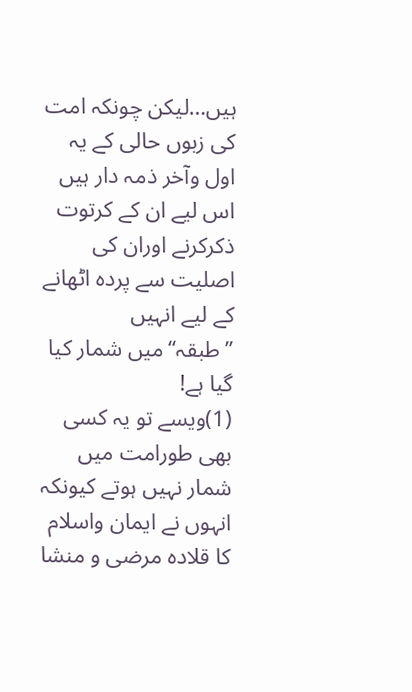ہیں…لیکن چونکہ امت کی زبوں حالی کے یہ اول وآخر ذمہ دار ہیں اس لیے ان کے کرتوت ذکرکرنے اوران کی اصلیت سے پردہ اٹھانے کے لیے انہیں ’’طبقہ‘‘میں شمار کیا گیا ہے!
(1)ویسے تو یہ کسی بھی طورامت میں شمار نہیں ہوتے کیونکہ انہوں نے ایمان واسلام کا قلادہ مرضی و منشا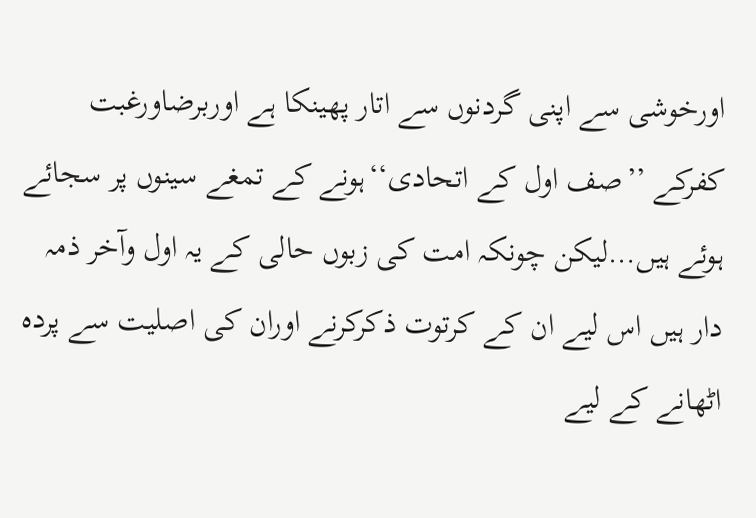اورخوشی سے اپنی گردنوں سے اتار پھینکا ہے اوربرضاورغبت کفرکے ’’صف اول کے اتحادی‘‘ہونے کے تمغے سینوں پر سجائے ہوئے ہیں…لیکن چونکہ امت کی زبوں حالی کے یہ اول وآخر ذمہ دار ہیں اس لیے ان کے کرتوت ذکرکرنے اوران کی اصلیت سے پردہ اٹھانے کے لیے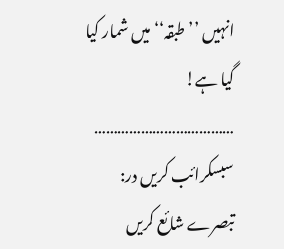انہیں ’’طبقہ‘‘میں شمار کیا گیا ہے!
………………………………
سبسکرائب کریں در:
تبصرے شائع کریں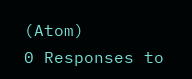(Atom)
0 Responses to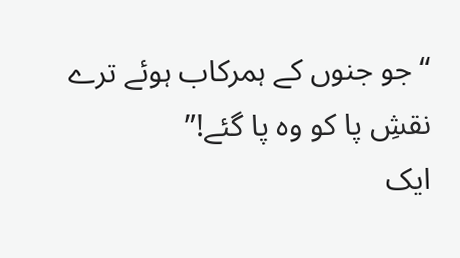“جو جنوں کے ہمرکاب ہوئے ترے نقشِ پا کو وہ پا گئے!”
ایک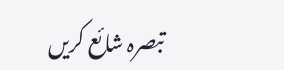تبصرہ شائع کریں